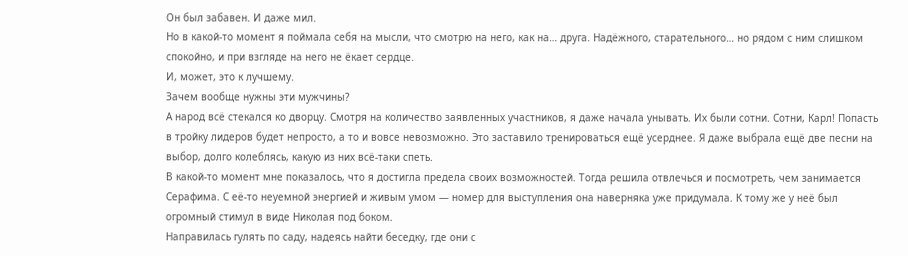Он был забавен. И даже мил.
Но в какой-то момент я поймала себя на мысли, что смотрю на него, как на… друга. Надёжного, старательного… но рядом с ним слишком спокойно, и при взгляде на него не ёкает сердце.
И, может, это к лучшему.
Зачем вообще нужны эти мужчины?
А народ всё стекался ко дворцу. Смотря на количество заявленных участников, я даже начала унывать. Их были сотни. Сотни, Карл! Попасть в тройку лидеров будет непросто, а то и вовсе невозможно. Это заставило тренироваться ещё усерднее. Я даже выбрала ещё две песни на выбор, долго колеблясь, какую из них всё-таки спеть.
В какой-то момент мне показалось, что я достигла предела своих возможностей. Тогда решила отвлечься и посмотреть, чем занимается Серафима. С её-то неуемной энергией и живым умом — номер для выступления она наверняка уже придумала. К тому же у неё был огромный стимул в виде Николая под боком.
Направилась гулять по саду, надеясь найти беседку, где они с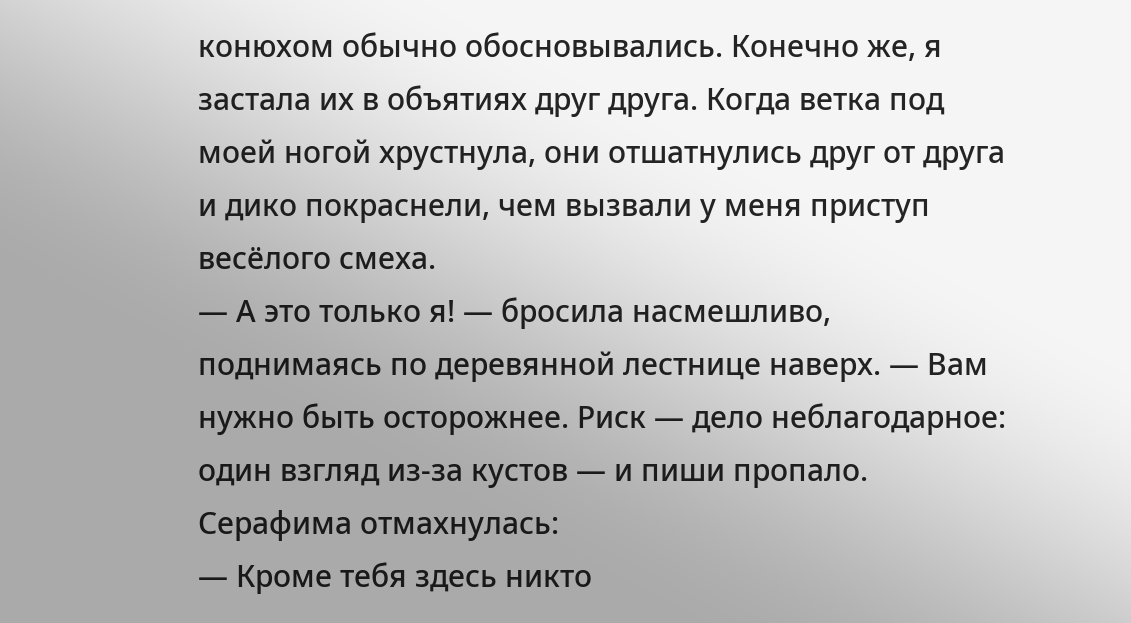конюхом обычно обосновывались. Конечно же, я застала их в объятиях друг друга. Когда ветка под моей ногой хрустнула, они отшатнулись друг от друга и дико покраснели, чем вызвали у меня приступ весёлого смеха.
— А это только я! — бросила насмешливо, поднимаясь по деревянной лестнице наверх. — Вам нужно быть осторожнее. Риск — дело неблагодарное: один взгляд из-за кустов — и пиши пропало.
Серафима отмахнулась:
— Кроме тебя здесь никто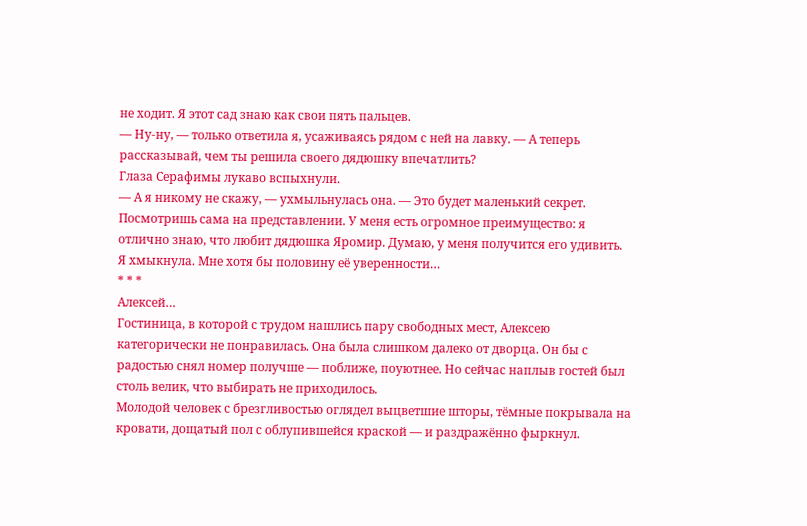не ходит. Я этот сад знаю как свои пять пальцев.
— Ну-ну, — только ответила я, усаживаясь рядом с ней на лавку. — А теперь рассказывай, чем ты решила своего дядюшку впечатлить?
Глаза Серафимы лукаво вспыхнули.
— А я никому не скажу, — ухмыльнулась она. — Это будет маленький секрет. Посмотришь сама на представлении. У меня есть огромное преимущество: я отлично знаю, что любит дядюшка Яромир. Думаю, у меня получится его удивить.
Я хмыкнула. Мне хотя бы половину её уверенности…
* * *
Алексей…
Гостиница, в которой с трудом нашлись пару свободных мест, Алексею категорически не понравилась. Она была слишком далеко от дворца. Он бы с радостью снял номер получше — поближе, поуютнее. Но сейчас наплыв гостей был столь велик, что выбирать не приходилось.
Молодой человек с брезгливостью оглядел выцветшие шторы, тёмные покрывала на кровати, дощатый пол с облупившейся краской — и раздражённо фыркнул.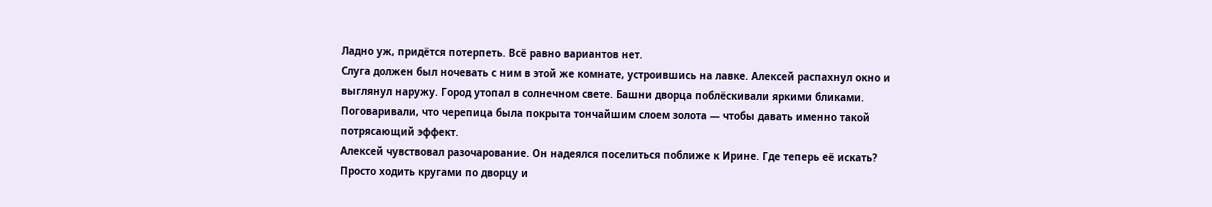Ладно уж, придётся потерпеть. Всё равно вариантов нет.
Слуга должен был ночевать с ним в этой же комнате, устроившись на лавке. Алексей распахнул окно и выглянул наружу. Город утопал в солнечном свете. Башни дворца поблёскивали яркими бликами. Поговаривали, что черепица была покрыта тончайшим слоем золота — чтобы давать именно такой потрясающий эффект.
Алексей чувствовал разочарование. Он надеялся поселиться поближе к Ирине. Где теперь её искать? Просто ходить кругами по дворцу и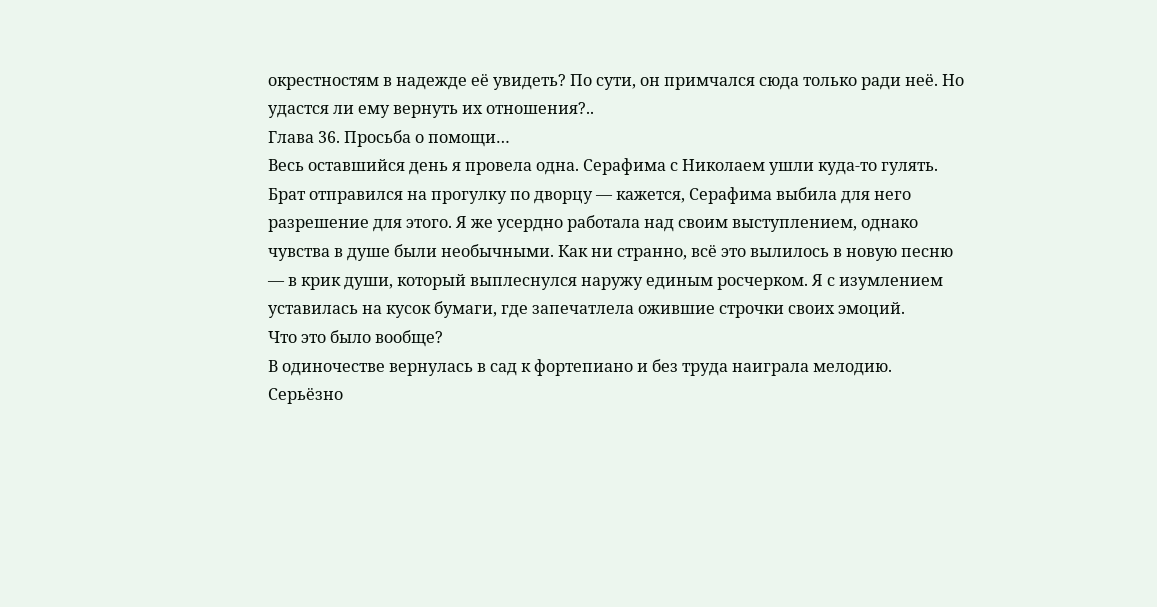окрестностям в надежде её увидеть? По сути, он примчался сюда только ради неё. Но удастся ли ему вернуть их отношения?..
Глава 36. Просьба о помощи…
Весь оставшийся день я провела одна. Серафима с Николаем ушли куда-то гулять. Брат отправился на прогулку по дворцу — кажется, Серафима выбила для него разрешение для этого. Я же усердно работала над своим выступлением, однако чувства в душе были необычными. Как ни странно, всё это вылилось в новую песню — в крик души, который выплеснулся наружу единым росчерком. Я с изумлением уставилась на кусок бумаги, где запечатлела ожившие строчки своих эмоций.
Что это было вообще?
В одиночестве вернулась в сад к фортепиано и без труда наиграла мелодию. Серьёзно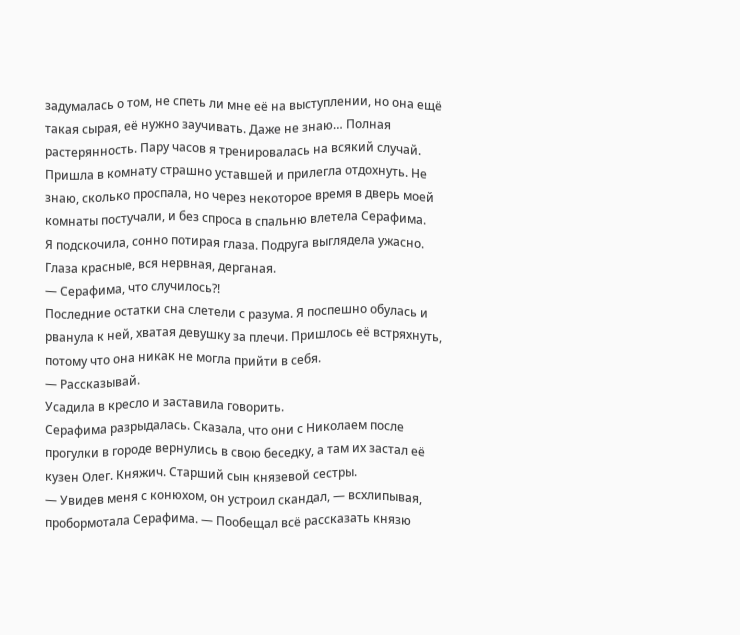задумалась о том, не спеть ли мне её на выступлении, но она ещё такая сырая, её нужно заучивать. Даже не знаю… Полная растерянность. Пару часов я тренировалась на всякий случай.
Пришла в комнату страшно уставшей и прилегла отдохнуть. Не знаю, сколько проспала, но через некоторое время в дверь моей комнаты постучали, и без спроса в спальню влетела Серафима.
Я подскочила, сонно потирая глаза. Подруга выглядела ужасно. Глаза красные, вся нервная, дерганая.
— Серафима, что случилось?!
Последние остатки сна слетели с разума. Я поспешно обулась и рванула к ней, хватая девушку за плечи. Пришлось её встряхнуть, потому что она никак не могла прийти в себя.
— Рассказывай.
Усадила в кресло и заставила говорить.
Серафима разрыдалась. Сказала, что они с Николаем после прогулки в городе вернулись в свою беседку, а там их застал её кузен Олег. Княжич. Старший сын князевой сестры.
— Увидев меня с конюхом, он устроил скандал, — всхлипывая, пробормотала Серафима. — Пообещал всё рассказать князю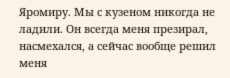Яромиру. Мы с кузеном никогда не ладили. Он всегда меня презирал, насмехался, а сейчас вообще решил меня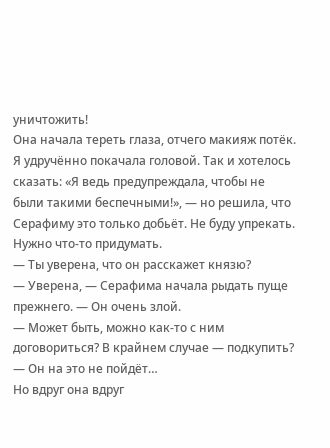уничтожить!
Она начала тереть глаза, отчего макияж потёк.
Я удручённо покачала головой. Так и хотелось сказать: «Я ведь предупреждала, чтобы не были такими беспечными!», — но решила, что Серафиму это только добьёт. Не буду упрекать. Нужно что-то придумать.
— Ты уверена, что он расскажет князю?
— Уверена, — Серафима начала рыдать пуще прежнего. — Он очень злой.
— Может быть, можно как-то с ним договориться? В крайнем случае — подкупить?
— Он на это не пойдёт…
Но вдруг она вдруг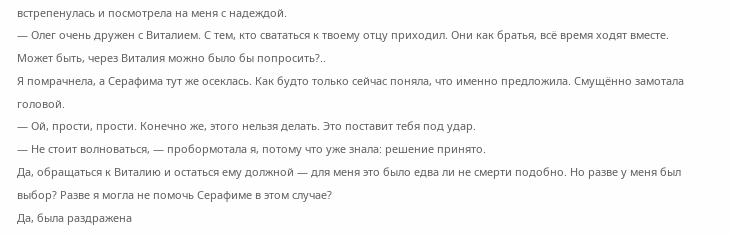встрепенулась и посмотрела на меня с надеждой.
— Олег очень дружен с Виталием. С тем, кто свататься к твоему отцу приходил. Они как братья, всё время ходят вместе. Может быть, через Виталия можно было бы попросить?..
Я помрачнела, а Серафима тут же осеклась. Как будто только сейчас поняла, что именно предложила. Смущённо замотала головой.
— Ой, прости, прости. Конечно же, этого нельзя делать. Это поставит тебя под удар.
— Не стоит волноваться, — пробормотала я, потому что уже знала: решение принято.
Да, обращаться к Виталию и остаться ему должной — для меня это было едва ли не смерти подобно. Но разве у меня был выбор? Разве я могла не помочь Серафиме в этом случае?
Да, была раздражена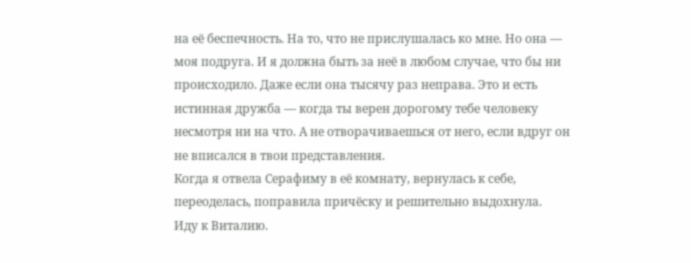на её беспечность. На то, что не прислушалась ко мне. Но она — моя подруга. И я должна быть за неё в любом случае, что бы ни происходило. Даже если она тысячу раз неправа. Это и есть истинная дружба — когда ты верен дорогому тебе человеку несмотря ни на что. А не отворачиваешься от него, если вдруг он не вписался в твои представления.
Когда я отвела Серафиму в её комнату, вернулась к себе, переоделась, поправила причёску и решительно выдохнула.
Иду к Виталию.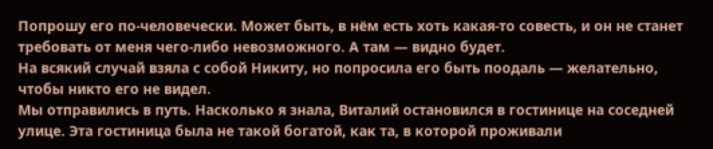Попрошу его по-человечески. Может быть, в нём есть хоть какая-то совесть, и он не станет требовать от меня чего-либо невозможного. А там — видно будет.
На всякий случай взяла с собой Никиту, но попросила его быть поодаль — желательно, чтобы никто его не видел.
Мы отправились в путь. Насколько я знала, Виталий остановился в гостинице на соседней улице. Эта гостиница была не такой богатой, как та, в которой проживали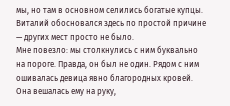мы, но там в основном селились богатые купцы.
Виталий обосновался здесь по простой причине — других мест просто не было.
Мне повезло: мы столкнулись с ним буквально на пороге. Правда, он был не один. Рядом с ним ошивалась девица явно благородных кровей. Она вешалась ему на руку,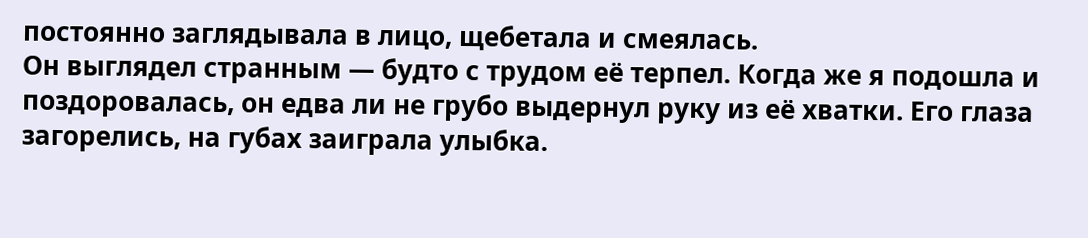постоянно заглядывала в лицо, щебетала и смеялась.
Он выглядел странным — будто с трудом её терпел. Когда же я подошла и поздоровалась, он едва ли не грубо выдернул руку из её хватки. Его глаза загорелись, на губах заиграла улыбка.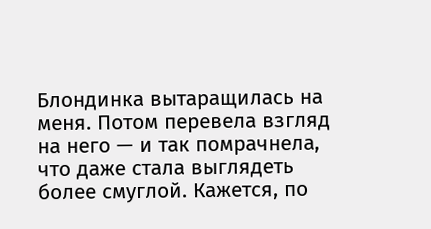Блондинка вытаращилась на меня. Потом перевела взгляд на него — и так помрачнела, что даже стала выглядеть более смуглой. Кажется, по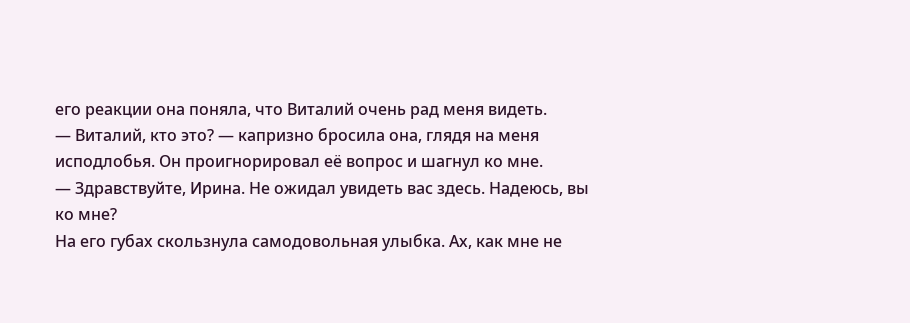его реакции она поняла, что Виталий очень рад меня видеть.
— Виталий, кто это? — капризно бросила она, глядя на меня исподлобья. Он проигнорировал её вопрос и шагнул ко мне.
— Здравствуйте, Ирина. Не ожидал увидеть вас здесь. Надеюсь, вы ко мне?
На его губах скользнула самодовольная улыбка. Ах, как мне не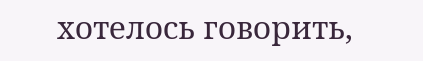хотелось говорить,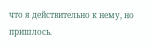что я действительно к нему, но пришлось.